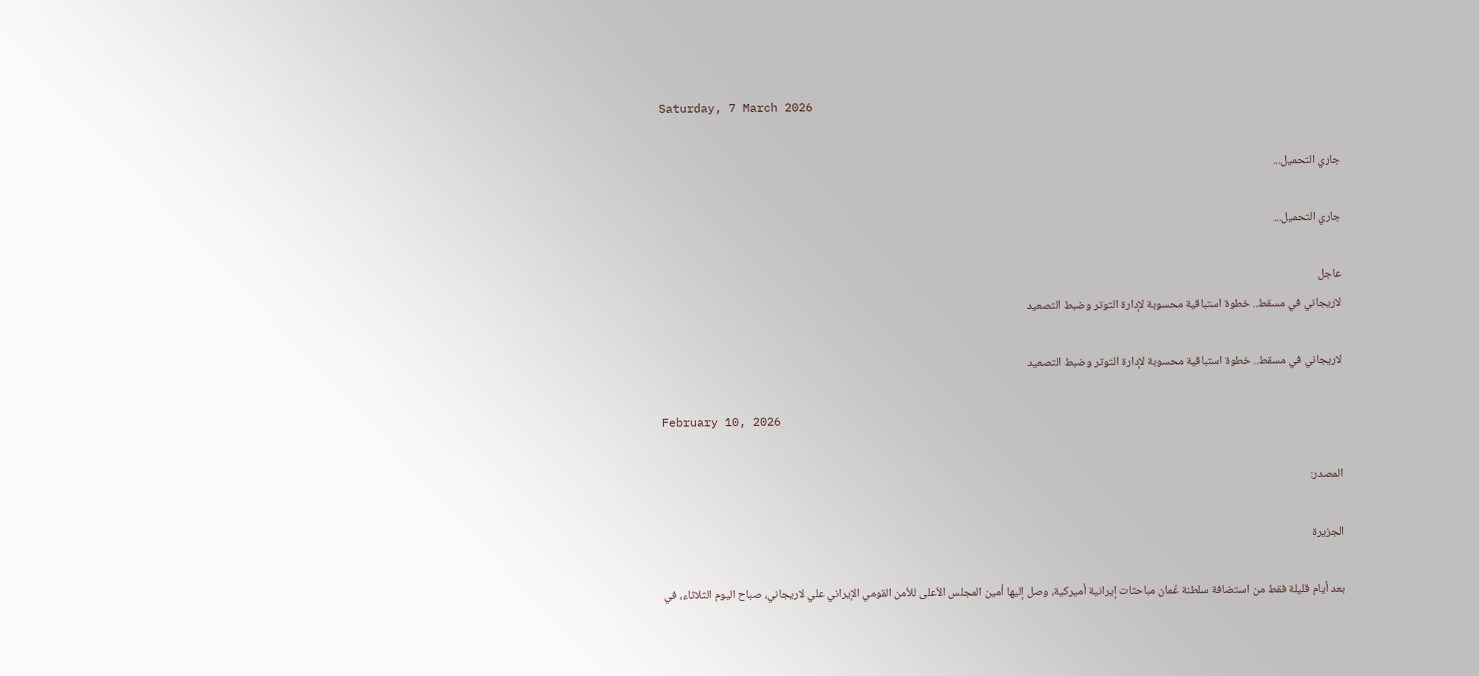Saturday, 7 March 2026

جاري التحميل...

جاري التحميل...

عاجل
لاريجاني في مسقط.. خطوة استباقية محسوبة لإدارة التوتر وضبط التصعيد

لاريجاني في مسقط.. خطوة استباقية محسوبة لإدارة التوتر وضبط التصعيد

February 10, 2026

المصدر:

الجزيرة

بعد أيام قليلة فقط من استضافة سلطنة عُمان مباحثات إيرانية أميركية، وصل إليها أمين المجلس الأعلى للأمن القومي الإيراني علي لاريجاني، صباح اليوم الثلاثاء، في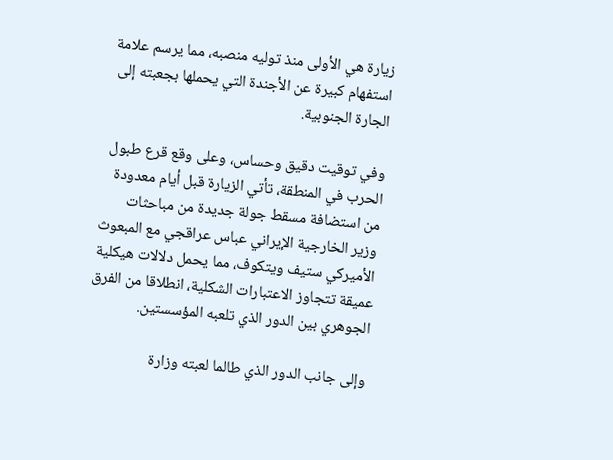زيارة هي الأولى منذ توليه منصبه، مما يرسم علامة استفهام كبيرة عن الأجندة التي يحملها بجعبته إلى الجارة الجنوبية.

وفي توقيت دقيق وحساس، وعلى وقع قرع طبول الحرب في المنطقة، تأتي الزيارة قبل أيام معدودة من استضافة مسقط جولة جديدة من مباحثات وزير الخارجية الإيراني عباس عراقجي مع المبعوث الأميركي ستيف ويتكوف، مما يحمل دلالات هيكلية عميقة تتجاوز الاعتبارات الشكلية، انطلاقا من الفرق الجوهري بين الدور الذي تلعبه المؤسستين.

وإلى جانب الدور الذي طالما لعبته وزارة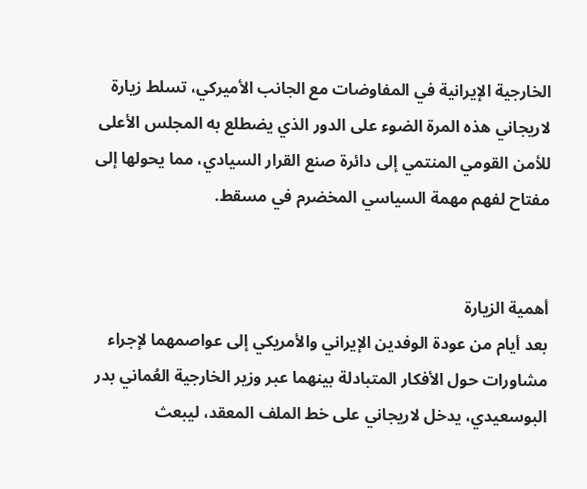الخارجية الإيرانية في المفاوضات مع الجانب الأميركي، تسلط زيارة لاريجاني هذه المرة الضوء على الدور الذي يضطلع به المجلس الأعلى للأمن القومي المنتمي إلى دائرة صنع القرار السيادي، مما يحولها إلى مفتاح لفهم مهمة السياسي المخضرم في مسقط.


أهمية الزيارة
بعد أيام من عودة الوفدين الإيراني والأمريكي إلى عواصمهما لإجراء مشاورات حول الأفكار المتبادلة بينهما عبر وزير الخارجية العُماني بدر البوسعيدي، يدخل لاريجاني على خط الملف المعقد، ليبعث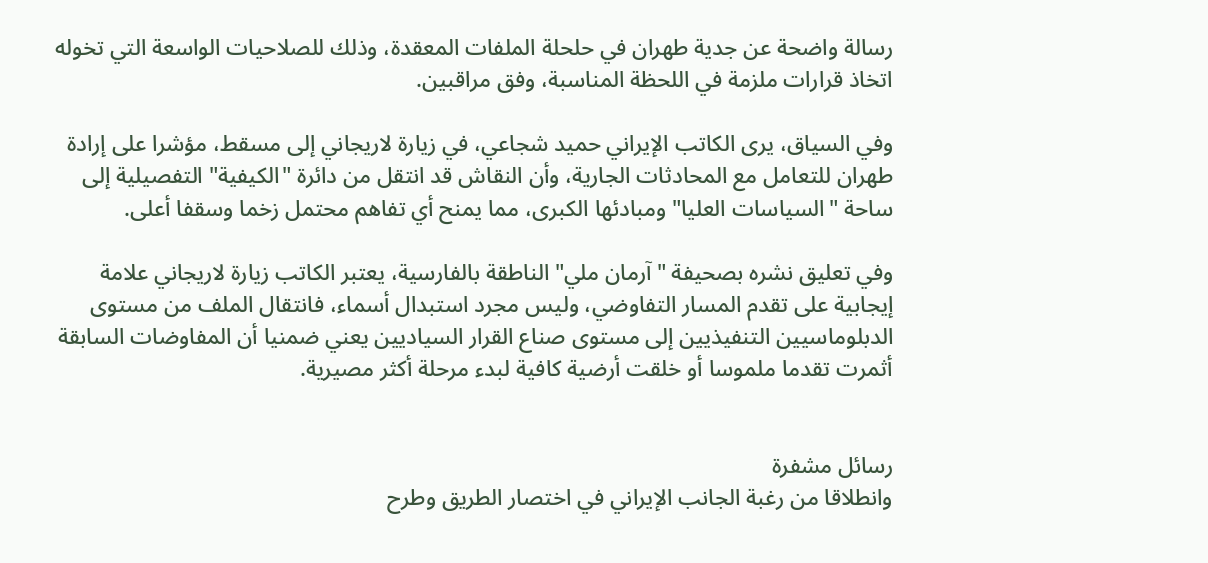رسالة واضحة عن جدية طهران في حلحلة الملفات المعقدة، وذلك للصلاحيات الواسعة التي تخوله اتخاذ قرارات ملزمة في اللحظة المناسبة، وفق مراقبين.

وفي السياق، يرى الكاتب الإيراني حميد شجاعي، في زيارة لاريجاني إلى مسقط، مؤشرا على إرادة طهران للتعامل مع المحادثات الجارية، وأن النقاش قد انتقل من دائرة "الكيفية" التفصيلية إلى ساحة "السياسات العليا" ومبادئها الكبرى، مما يمنح أي تفاهم محتمل زخما وسقفا أعلى.

وفي تعليق نشره بصحيفة "آرمان ملي" الناطقة بالفارسية، يعتبر الكاتب زيارة لاريجاني علامة إيجابية على تقدم المسار التفاوضي، وليس مجرد استبدال أسماء، فانتقال الملف من مستوى الدبلوماسيين التنفيذيين إلى مستوى صناع القرار السياديين يعني ضمنيا أن المفاوضات السابقة أثمرت تقدما ملموسا أو خلقت أرضية كافية لبدء مرحلة أكثر مصيرية.


رسائل مشفرة
وانطلاقا من رغبة الجانب الإيراني في اختصار الطريق وطرح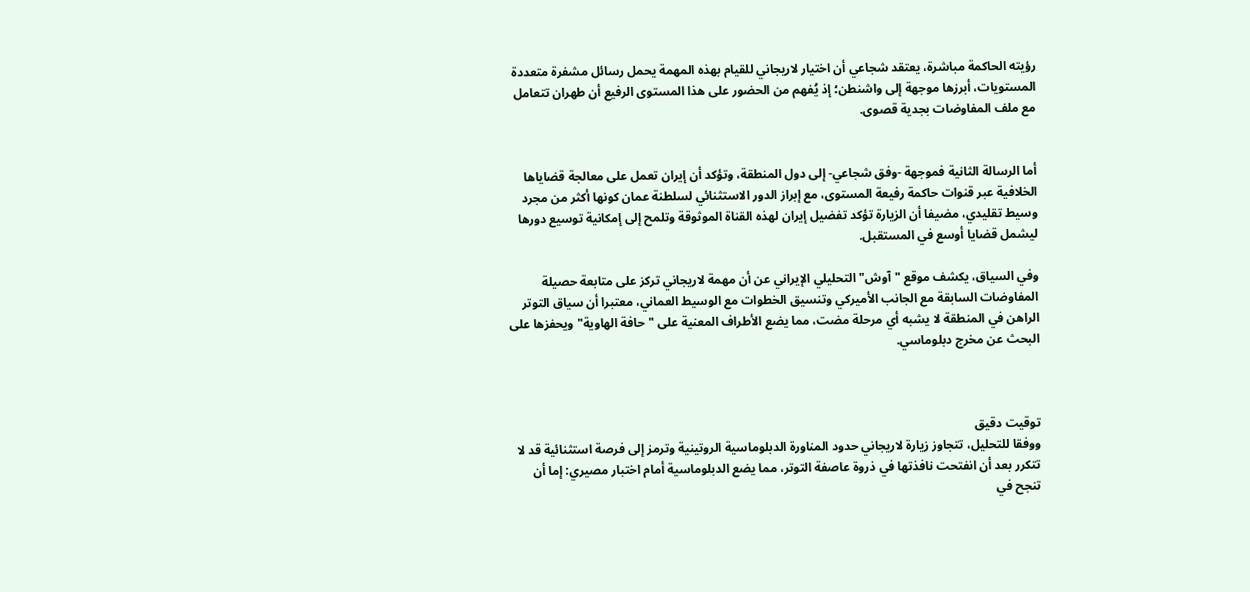رؤيته الحاكمة مباشرة، يعتقد شجاعي أن اختيار لاريجاني للقيام بهذه المهمة يحمل رسائل مشفرة متعددة المستويات، أبرزها موجهة إلى واشنطن؛ إذ يُفهم من الحضور على هذا المستوى الرفيع أن طهران تتعامل مع ملف المفاوضات بجدية قصوى.


أما الرسالة الثانية فموجهة -وفق شجاعي- إلى دول المنطقة، وتؤكد أن إيران تعمل على معالجة قضاياها الخلافية عبر قنوات حاكمة رفيعة المستوى، مع إبراز الدور الاستثنائي لسلطنة عمان كونها أكثر من مجرد وسيط تقليدي، مضيفا أن الزيارة تؤكد تفضيل إيران لهذه القناة الموثوقة وتلمح إلى إمكانية توسيع دورها ليشمل قضايا أوسع في المستقبل.

وفي السياق، يكشف موقع "آوش" التحليلي الإيراني عن أن مهمة لاريجاني تركز على متابعة حصيلة المفاوضات السابقة مع الجانب الأميركي وتنسيق الخطوات مع الوسيط العماني، معتبرا أن سياق التوتر الراهن في المنطقة لا يشبه أي مرحلة مضت، مما يضع الأطراف المعنية على "حافة الهاوية" ويحفزها على البحث عن مخرج دبلوماسي.



توقيت دقيق
ووفقا للتحليل، تتجاوز زيارة لاريجاني حدود المناورة الدبلوماسية الروتينية وترمز إلى فرصة استثنائية قد لا تتكرر بعد أن انفتحت نافذتها في ذروة عاصفة التوتر، مما يضع الدبلوماسية أمام اختبار مصيري: إما أن تنجح في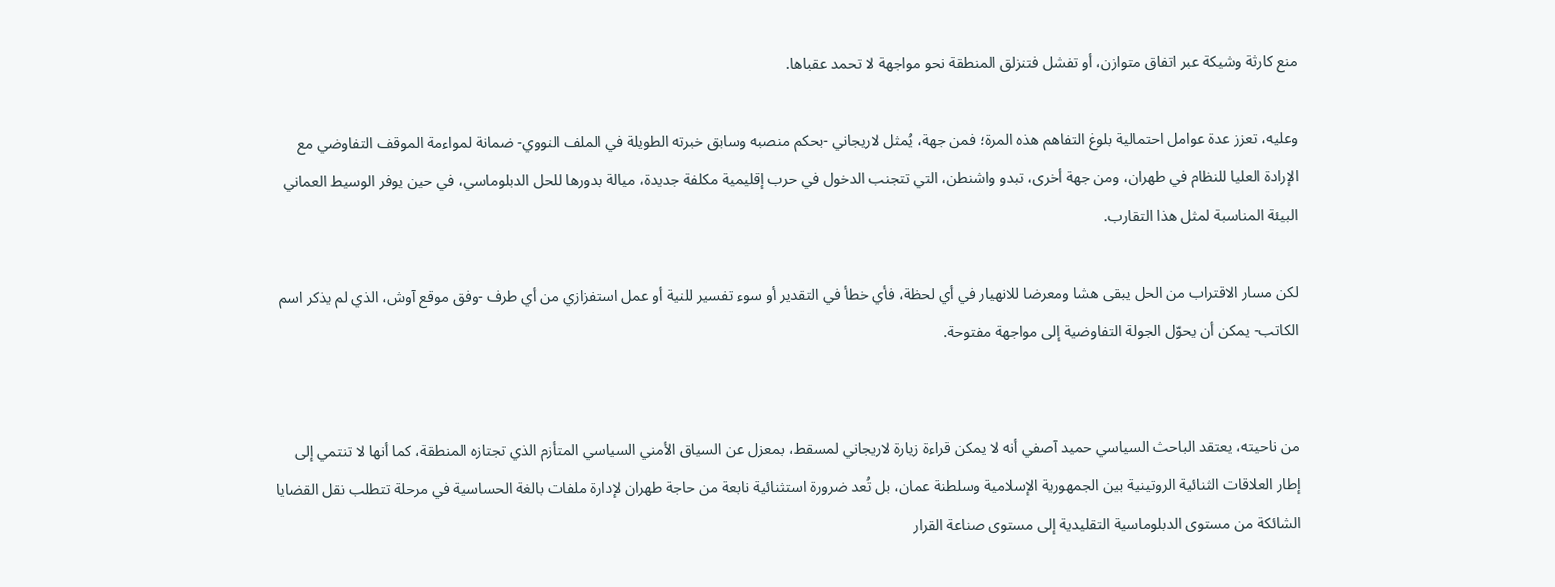منع كارثة وشيكة عبر اتفاق متوازن، أو تفشل فتنزلق المنطقة نحو مواجهة لا تحمد عقباها.

وعليه، تعزز عدة عوامل احتمالية بلوغ التفاهم هذه المرة؛ فمن جهة، يُمثل لاريجاني -بحكم منصبه وسابق خبرته الطويلة في الملف النووي- ضمانة لمواءمة الموقف التفاوضي مع الإرادة العليا للنظام في طهران، ومن جهة أخرى، تبدو واشنطن، التي تتجنب الدخول في حرب إقليمية مكلفة جديدة، ميالة بدورها للحل الدبلوماسي، في حين يوفر الوسيط العماني البيئة المناسبة لمثل هذا التقارب.

لكن مسار الاقتراب من الحل يبقى هشا ومعرضا للانهيار في أي لحظة، فأي خطأ في التقدير أو سوء تفسير للنية أو عمل استفزازي من أي طرف -وفق موقع آوش، الذي لم يذكر اسم الكاتب- يمكن أن يحوّل الجولة التفاوضية إلى مواجهة مفتوحة.


من ناحيته، يعتقد الباحث السياسي حميد آصفي أنه لا يمكن قراءة زيارة لاريجاني لمسقط، بمعزل عن السياق الأمني السياسي المتأزم الذي تجتازه المنطقة، كما أنها لا تنتمي إلى إطار العلاقات الثنائية الروتينية بين الجمهورية الإسلامية وسلطنة عمان، بل تُعد ضرورة استثنائية نابعة من حاجة طهران لإدارة ملفات بالغة الحساسية في مرحلة تتطلب نقل القضايا الشائكة من مستوى الدبلوماسية التقليدية إلى مستوى صناعة القرار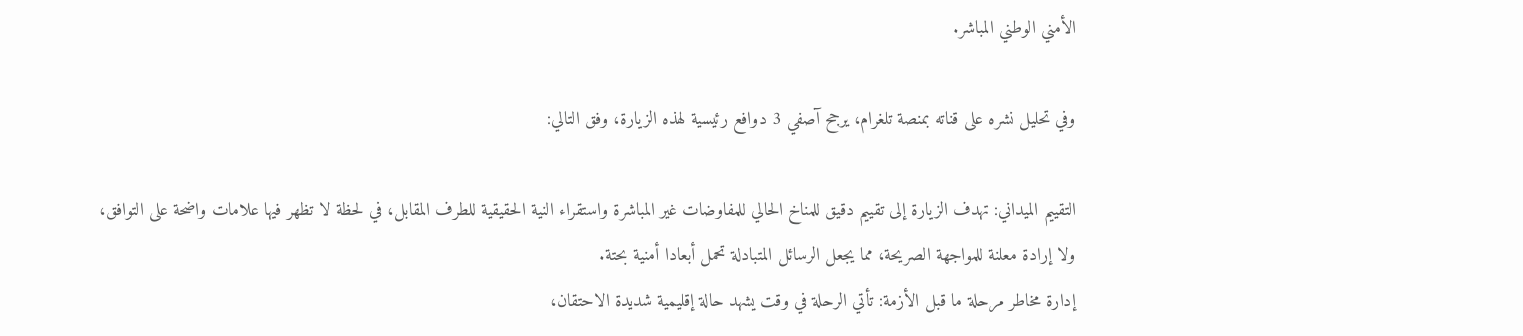الأمني الوطني المباشر.

وفي تحليل نشره على قناته بمنصة تلغرام، يرجح آصفي 3 دوافع رئيسية لهذه الزيارة، وفق التالي:

التقييم الميداني: تهدف الزيارة إلى تقييم دقيق للمناخ الحالي للمفاوضات غير المباشرة واستقراء النية الحقيقية للطرف المقابل، في لحظة لا تظهر فيها علامات واضحة على التوافق، ولا إرادة معلنة للمواجهة الصريحة، مما يجعل الرسائل المتبادلة تحمل أبعادا أمنية بحتة.
إدارة مخاطر مرحلة ما قبل الأزمة: تأتي الرحلة في وقت يشهد حالة إقليمية شديدة الاحتقان،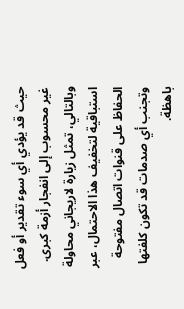حيث قد يؤدي أي سوء تقدير أو فعل غير محسوب إلى انفجار أزمة كبرى. وبالتالي، تمثل زيارة لاريجاني محاولة استباقية لتخفيف هذا الاحتمال، عبر الحفاظ على قنوات اتصال مفتوحة وتجنب أي صدمات قد تكون كلفتها باهظة.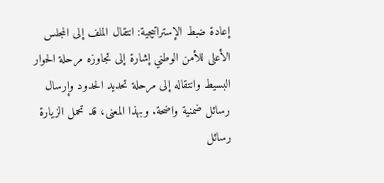إعادة ضبط الإستراتيجية: انتقال الملف إلى المجلس الأعلى للأمن الوطني إشارة إلى تجاوزه مرحلة الحوار البسيط وانتقاله إلى مرحلة تحديد الحدود وإرسال رسائل ضمنية واضحة. وبهذا المعنى، قد تحمل الزيارة رسائل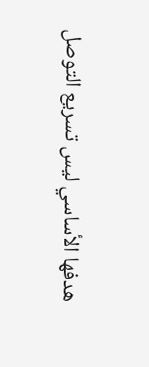هدفها الأساسي ليس تسريع التوصل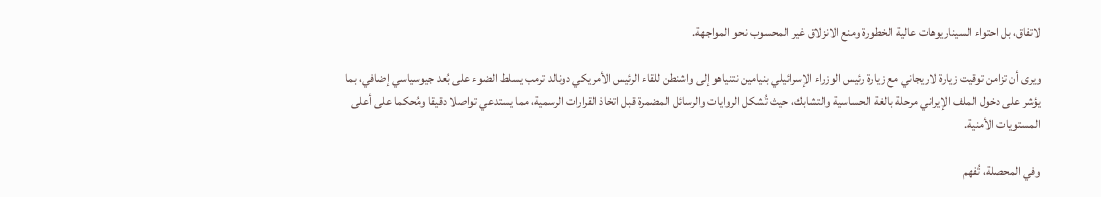لاتفاق، بل احتواء السيناريوهات عالية الخطورة ومنع الانزلاق غير المحسوب نحو المواجهة.

ويرى أن تزامن توقيت زيارة لاريجاني مع زيارة رئيس الوزراء الإسرائيلي بنيامين نتنياهو إلى واشنطن للقاء الرئيس الأمريكي دونالد ترمب يسلط الضوء على بُعد جيوسياسي إضافي، بما يؤشر على دخول الملف الإيراني مرحلة بالغة الحساسية والتشابك، حيث تُشكل الروايات والرسائل المضمرة قبل اتخاذ القرارات الرسمية، مما يستدعي تواصلا دقيقا ومُحكما على أعلى المستويات الأمنية.

وفي المحصلة، تُفهم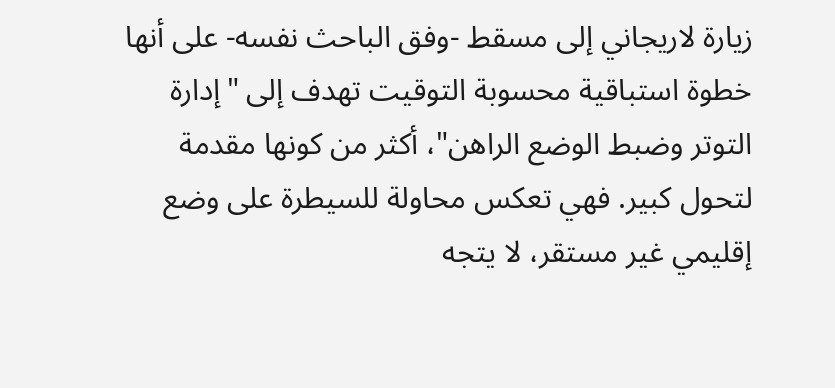زيارة لاريجاني إلى مسقط -وفق الباحث نفسه- على أنها خطوة استباقية محسوبة التوقيت تهدف إلى "إدارة التوتر وضبط الوضع الراهن"، أكثر من كونها مقدمة لتحول كبير. فهي تعكس محاولة للسيطرة على وضع إقليمي غير مستقر، لا يتجه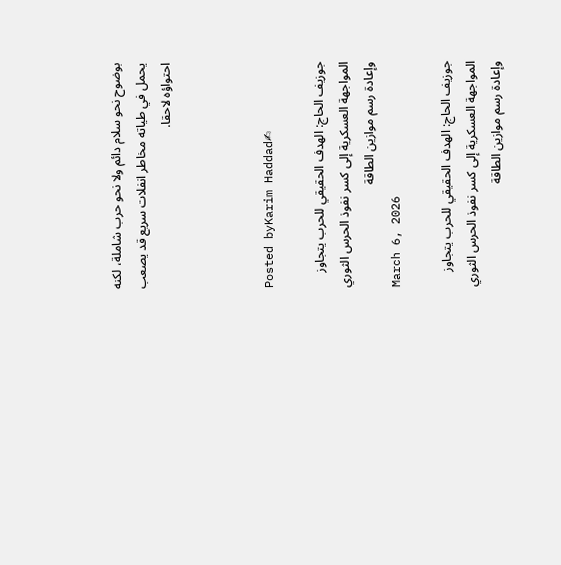بوضوح نحو سلام دائم ولا نحو حرب شاملة، لكنه يحمل في طياته مخاطر انفلات سريع قد يصعب احتواؤه لاحقا.



Posted byKarim Haddad✍

جوزيف الحاج: الهدف الحقيقي للحرب يتجاوز المواجهة العسكرية إلى كسر نفوذ الحرس الثوري وإعادة رسم موازين الطاقة
March 6, 2026

جوزيف الحاج: الهدف الحقيقي للحرب يتجاوز المواجهة العسكرية إلى كسر نفوذ الحرس الثوري وإعادة رسم موازين الطاقة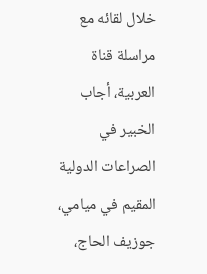خلال لقائه مع مراسلة قناة العربية، أجاب الخبير في الصراعات الدولية المقيم في ميامي، جوزيف الحاج،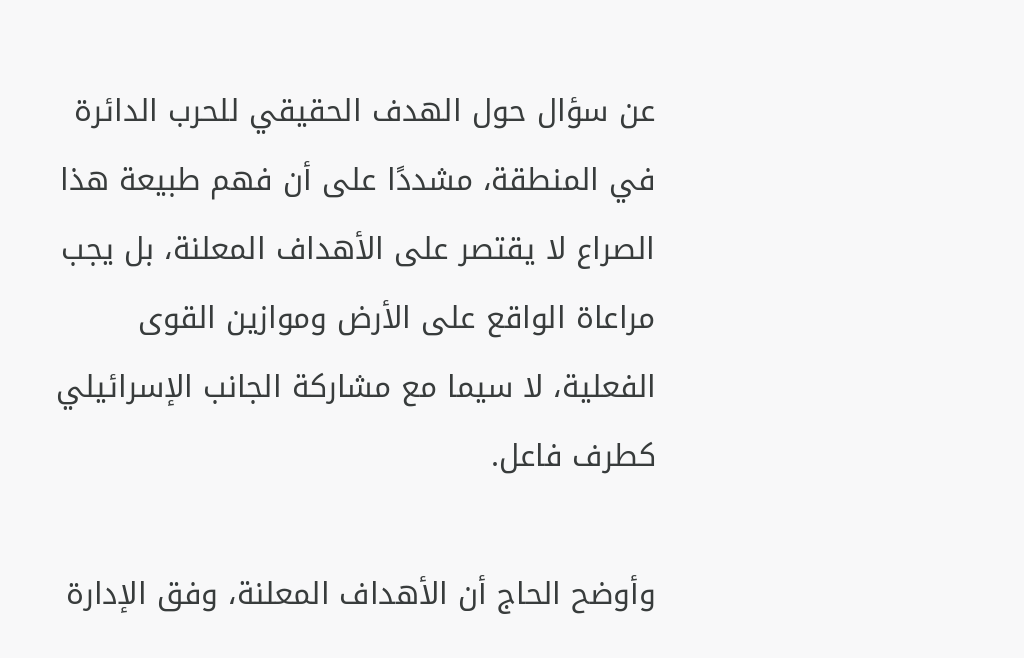عن سؤال حول الهدف الحقيقي للحرب الدائرة في المنطقة، مشددًا على أن فهم طبيعة هذا الصراع لا يقتصر على الأهداف المعلنة، بل يجب مراعاة الواقع على الأرض وموازين القوى الفعلية، لا سيما مع مشاركة الجانب الإسرائيلي كطرف فاعل.

وأوضح الحاج أن الأهداف المعلنة، وفق الإدارة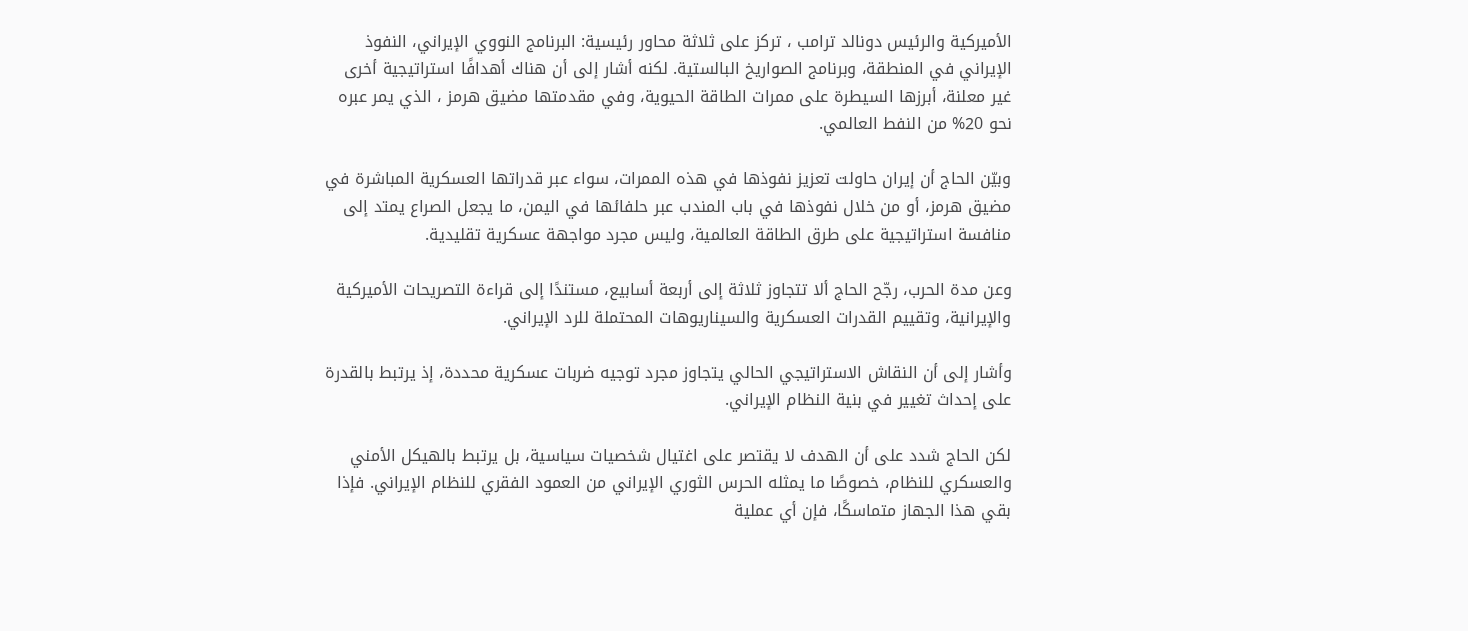الأميركية والرئيس دونالد ترامب ، تركز على ثلاثة محاور رئيسية: البرنامج النووي الإيراني، النفوذ الإيراني في المنطقة، وبرنامج الصواريخ البالستية. لكنه أشار إلى أن هناك أهدافًا استراتيجية أخرى غير معلنة، أبرزها السيطرة على ممرات الطاقة الحيوية، وفي مقدمتها مضيق هرمز ، الذي يمر عبره نحو 20% من النفط العالمي.

وبيّن الحاج أن إيران حاولت تعزيز نفوذها في هذه الممرات، سواء عبر قدراتها العسكرية المباشرة في مضيق هرمز، أو من خلال نفوذها في باب المندب عبر حلفائها في اليمن، ما يجعل الصراع يمتد إلى منافسة استراتيجية على طرق الطاقة العالمية، وليس مجرد مواجهة عسكرية تقليدية.

وعن مدة الحرب، رجّح الحاج ألا تتجاوز ثلاثة إلى أربعة أسابيع، مستندًا إلى قراءة التصريحات الأميركية والإيرانية، وتقييم القدرات العسكرية والسيناريوهات المحتملة للرد الإيراني.

وأشار إلى أن النقاش الاستراتيجي الحالي يتجاوز مجرد توجيه ضربات عسكرية محددة، إذ يرتبط بالقدرة على إحداث تغيير في بنية النظام الإيراني.

لكن الحاج شدد على أن الهدف لا يقتصر على اغتيال شخصيات سياسية، بل يرتبط بالهيكل الأمني والعسكري للنظام، خصوصًا ما يمثله الحرس الثوري الإيراني من العمود الفقري للنظام الإيراني. فإذا بقي هذا الجهاز متماسكًا، فإن أي عملية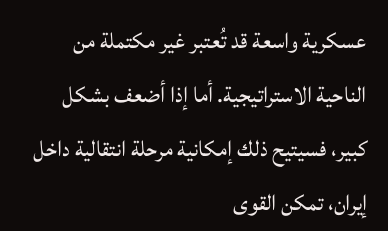عسكرية واسعة قد تُعتبر غير مكتملة من الناحية الاستراتيجية. أما إذا أضعف بشكل كبير، فسيتيح ذلك إمكانية مرحلة انتقالية داخل إيران، تمكن القوى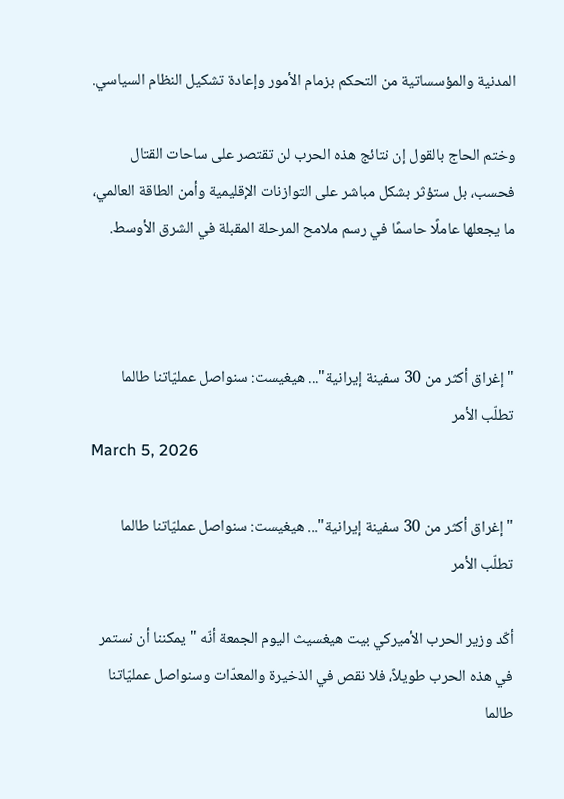المدنية والمؤسساتية من التحكم بزمام الأمور وإعادة تشكيل النظام السياسي.

وختم الحاج بالقول إن نتائج هذه الحرب لن تقتصر على ساحات القتال فحسب، بل ستؤثر بشكل مباشر على التوازنات الإقليمية وأمن الطاقة العالمي، ما يجعلها عاملًا حاسمًا في رسم ملامح المرحلة المقبلة في الشرق الأوسط.



"إغراق أكثر من 30 سفينة إيرانية"... هيغيست: سنواصل عمليّاتنا طالما تطلّب الأمر
March 5, 2026

"إغراق أكثر من 30 سفينة إيرانية"... هيغيست: سنواصل عمليّاتنا طالما تطلّب الأمر

أكّد وزير الحرب الأميركي بيت هيغسيث اليوم الجمعة أنّه "يمكننا أن نستمر في هذه الحرب طويلاً، فلا نقص في الذخيرة والمعدّات وسنواصل عمليّاتنا طالما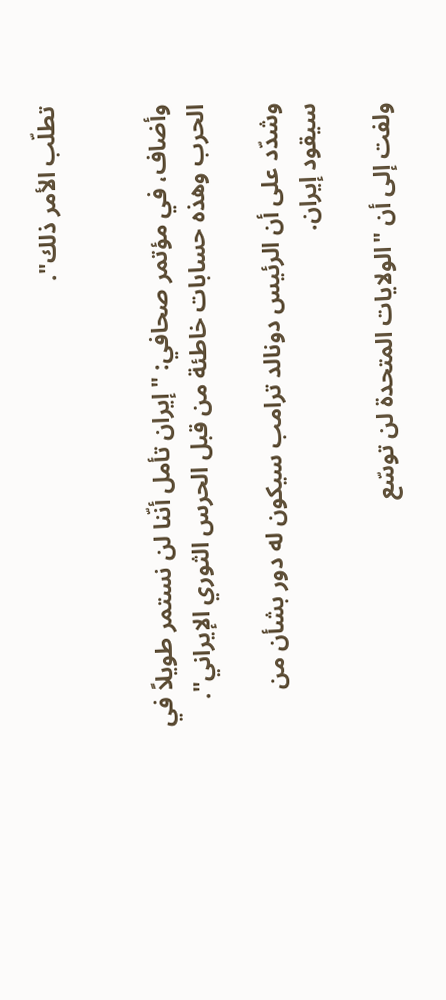تطلّب الأمر ذلك".


وأضاف، في مؤتمر صحافي: "إيران تأمل أنّنا لن نستمر طويلاً في الحرب وهذه حسابات خاطئة من قبل الحرس الثوري الإيراني".

وشدّد على أن الرئيس دونالد ترامب سيكون له دور بشأن من سيقود إيران.

ولفت إلى أن "الولايات المتحدة لن توسّع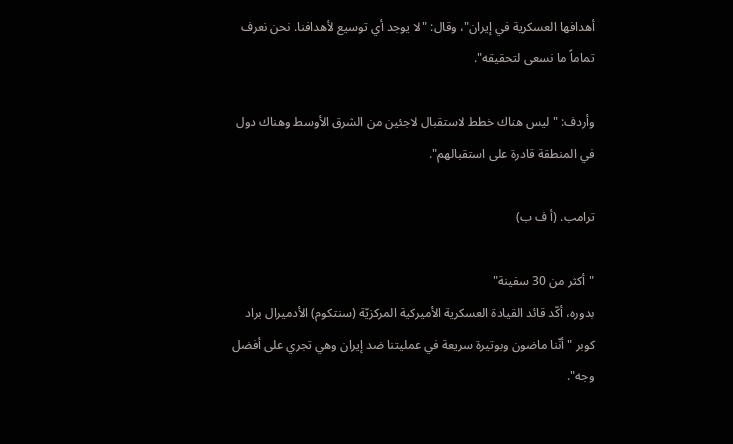أهدافها العسكرية في إيران"، وقال: "لا يوجد أي توسيع لأهدافنا. نحن نعرف تماماً ما نسعى لتحقيقه".

وأردف: "ليس هناك خطط لاستقبال لاجئين من الشرق الأوسط وهناك دول في المنطقة قادرة على استقبالهم".

ترامب. (أ ف ب)

"أكثر من 30 سفينة"
بدوره، أكّد قائد القيادة العسكرية الأميركية المركزيّة (سنتكوم) الأدميرال براد كوبر "أنّنا ماضون وبوتيرة سريعة في عمليتنا ضد إيران وهي تجري على أفضل وجه".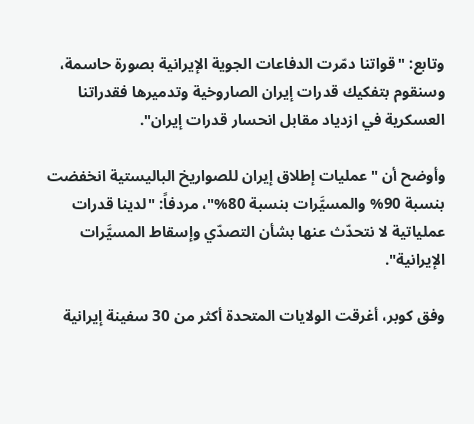وتابع: "قواتنا دمّرت الدفاعات الجوية الإيرانية بصورة حاسمة، وسنقوم بتفكيك قدرات إيران الصاروخية وتدميرها فقدراتنا العسكرية في ازدياد مقابل انحسار قدرات إيران".

وأوضح أن "عمليات إطلاق إيران للصواريخ الباليستية انخفضت بنسبة 90% والمسيَّرات بنسبة 80%"، مردفاً: "لدينا قدرات عملياتية لا نتحدّث عنها بشأن التصدّي وإسقاط المسيَّرات الإيرانية".

وفق كوبر، أغرقت الولايات المتحدة أكثر من 30 سفينة إيرانية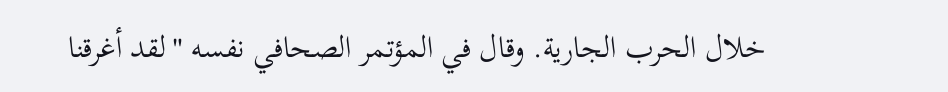خلال الحرب الجارية. وقال في المؤتمر الصحافي نفسه "لقد أغرقنا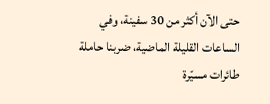حتى الآن أكثر من 30 سفينة، وفي الساعات القليلة الماضية، ضربنا حاملة طائرات مسيّرة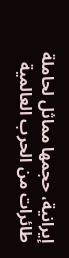إيرانية، حجمها مماثل لحاملة طائرات من الحرب العالمية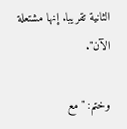الثانية تقريبا. إنها مشتعلة الآن".

وختم: "مع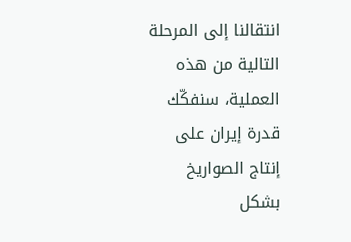انتقالنا إلى المرحلة التالية من هذه العملية، سنفكّك قدرة إيران على إنتاج الصواريخ بشكل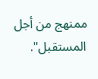ممنهج من أجل المستقبل".